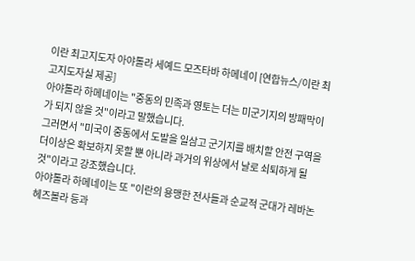이란 최고지도자 아야톨라 세예드 모즈타바 하메네이 [연합뉴스/이란 최고지도자실 제공]
아야톨라 하메네이는 "중동의 민족과 영토는 더는 미군기지의 방패막이가 되지 않을 것"이라고 말했습니다.
그러면서 "미국이 중동에서 도발을 일삼고 군기지를 배치할 안전 구역을 더이상은 확보하지 못할 뿐 아니라 과거의 위상에서 날로 쇠퇴하게 될 것"이라고 강조했습니다.
아야톨라 하메네이는 또 "이란의 용맹한 전사들과 순교적 군대가 레바논 헤즈볼라 등과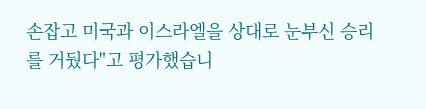손잡고 미국과 이스라엘을 상대로 눈부신 승리를 거뒀다"고 평가했습니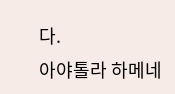다.
아야톨라 하메네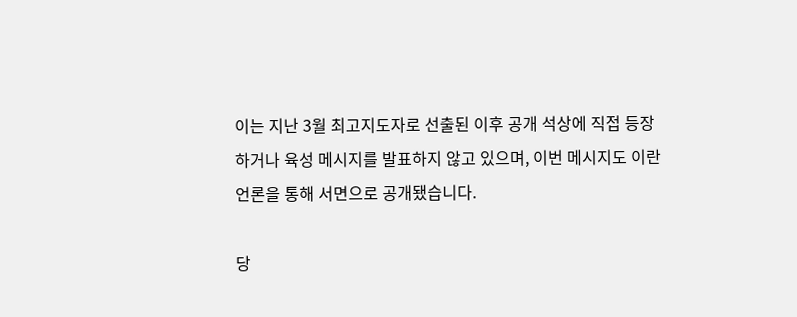이는 지난 3월 최고지도자로 선출된 이후 공개 석상에 직접 등장하거나 육성 메시지를 발표하지 않고 있으며, 이번 메시지도 이란 언론을 통해 서면으로 공개됐습니다.

당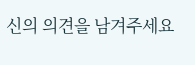신의 의견을 남겨주세요